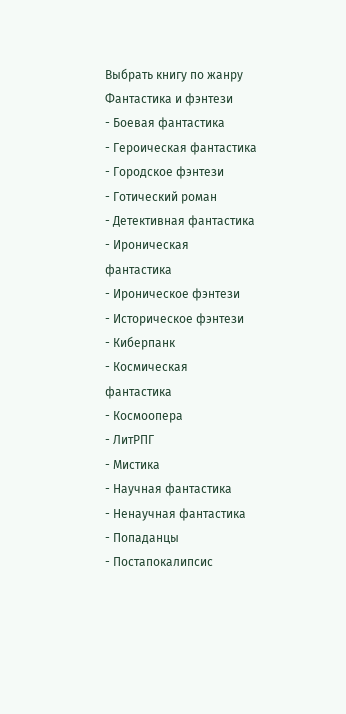Выбрать книгу по жанру
Фантастика и фэнтези
- Боевая фантастика
- Героическая фантастика
- Городское фэнтези
- Готический роман
- Детективная фантастика
- Ироническая фантастика
- Ироническое фэнтези
- Историческое фэнтези
- Киберпанк
- Космическая фантастика
- Космоопера
- ЛитРПГ
- Мистика
- Научная фантастика
- Ненаучная фантастика
- Попаданцы
- Постапокалипсис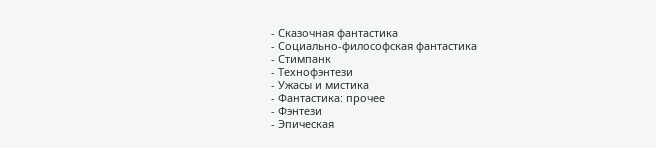- Сказочная фантастика
- Социально-философская фантастика
- Стимпанк
- Технофэнтези
- Ужасы и мистика
- Фантастика: прочее
- Фэнтези
- Эпическая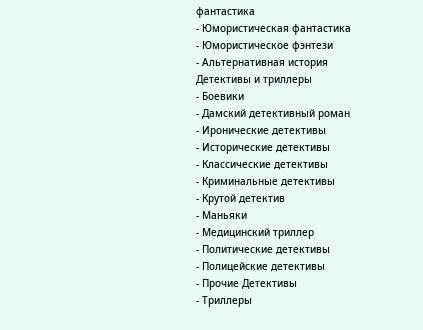фантастика
- Юмористическая фантастика
- Юмористическое фэнтези
- Альтернативная история
Детективы и триллеры
- Боевики
- Дамский детективный роман
- Иронические детективы
- Исторические детективы
- Классические детективы
- Криминальные детективы
- Крутой детектив
- Маньяки
- Медицинский триллер
- Политические детективы
- Полицейские детективы
- Прочие Детективы
- Триллеры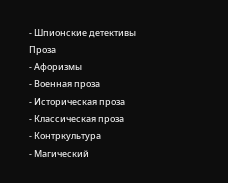- Шпионские детективы
Проза
- Афоризмы
- Военная проза
- Историческая проза
- Классическая проза
- Контркультура
- Магический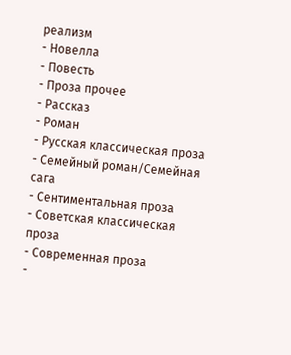реализм
- Новелла
- Повесть
- Проза прочее
- Рассказ
- Роман
- Русская классическая проза
- Семейный роман/Семейная сага
- Сентиментальная проза
- Советская классическая проза
- Современная проза
-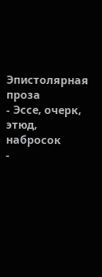Эпистолярная проза
- Эссе, очерк, этюд, набросок
-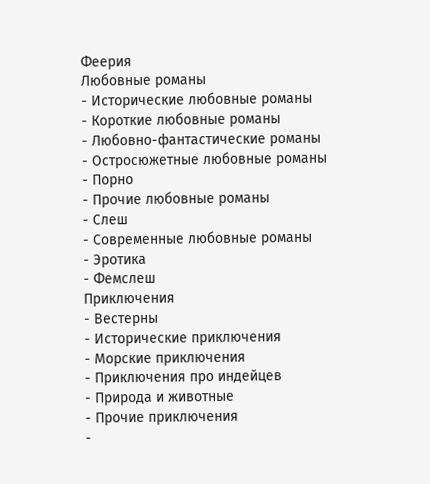Феерия
Любовные романы
- Исторические любовные романы
- Короткие любовные романы
- Любовно-фантастические романы
- Остросюжетные любовные романы
- Порно
- Прочие любовные романы
- Слеш
- Современные любовные романы
- Эротика
- Фемслеш
Приключения
- Вестерны
- Исторические приключения
- Морские приключения
- Приключения про индейцев
- Природа и животные
- Прочие приключения
-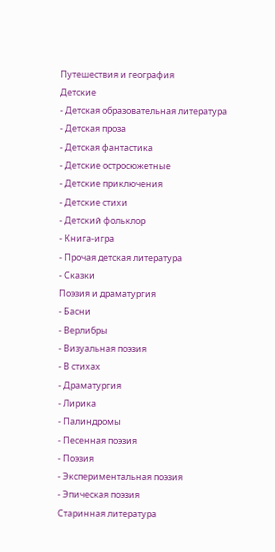Путешествия и география
Детские
- Детская образовательная литература
- Детская проза
- Детская фантастика
- Детские остросюжетные
- Детские приключения
- Детские стихи
- Детский фольклор
- Книга-игра
- Прочая детская литература
- Сказки
Поэзия и драматургия
- Басни
- Верлибры
- Визуальная поэзия
- В стихах
- Драматургия
- Лирика
- Палиндромы
- Песенная поэзия
- Поэзия
- Экспериментальная поэзия
- Эпическая поэзия
Старинная литература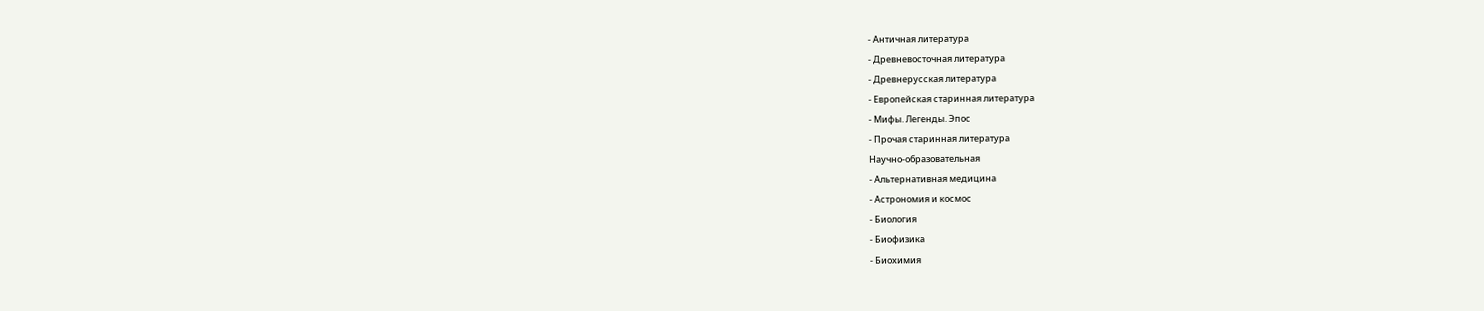- Античная литература
- Древневосточная литература
- Древнерусская литература
- Европейская старинная литература
- Мифы. Легенды. Эпос
- Прочая старинная литература
Научно-образовательная
- Альтернативная медицина
- Астрономия и космос
- Биология
- Биофизика
- Биохимия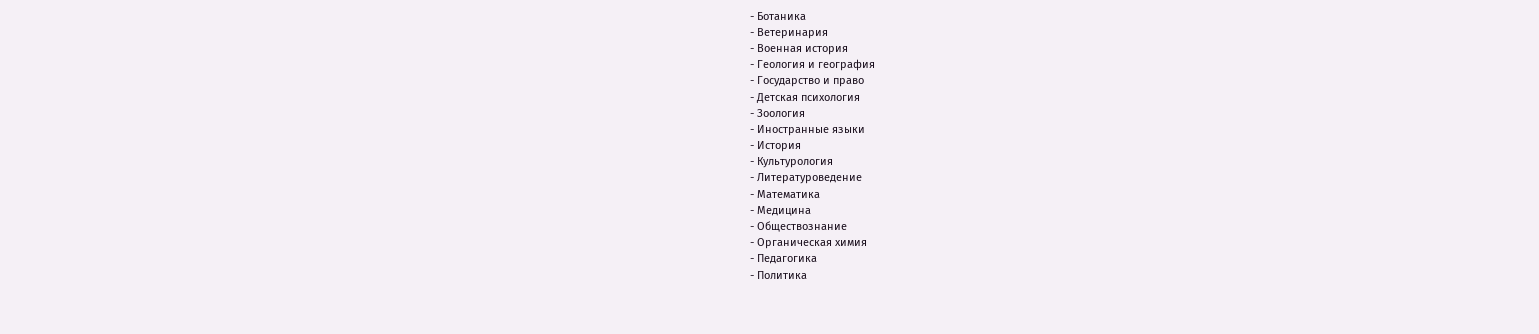- Ботаника
- Ветеринария
- Военная история
- Геология и география
- Государство и право
- Детская психология
- Зоология
- Иностранные языки
- История
- Культурология
- Литературоведение
- Математика
- Медицина
- Обществознание
- Органическая химия
- Педагогика
- Политика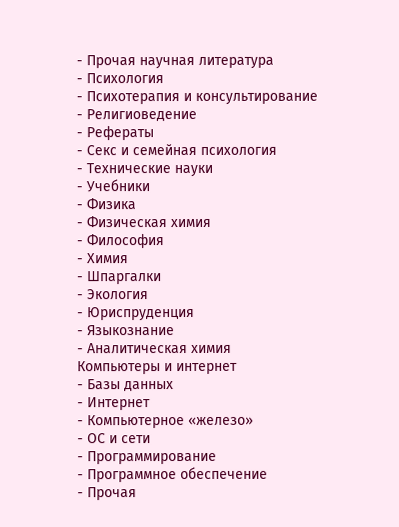- Прочая научная литература
- Психология
- Психотерапия и консультирование
- Религиоведение
- Рефераты
- Секс и семейная психология
- Технические науки
- Учебники
- Физика
- Физическая химия
- Философия
- Химия
- Шпаргалки
- Экология
- Юриспруденция
- Языкознание
- Аналитическая химия
Компьютеры и интернет
- Базы данных
- Интернет
- Компьютерное «железо»
- ОС и сети
- Программирование
- Программное обеспечение
- Прочая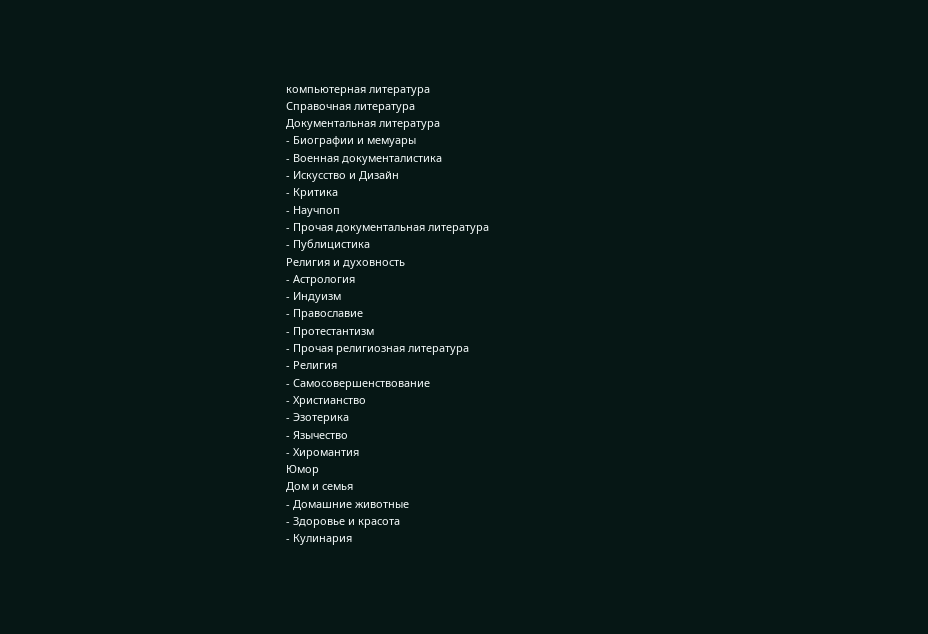компьютерная литература
Справочная литература
Документальная литература
- Биографии и мемуары
- Военная документалистика
- Искусство и Дизайн
- Критика
- Научпоп
- Прочая документальная литература
- Публицистика
Религия и духовность
- Астрология
- Индуизм
- Православие
- Протестантизм
- Прочая религиозная литература
- Религия
- Самосовершенствование
- Христианство
- Эзотерика
- Язычество
- Хиромантия
Юмор
Дом и семья
- Домашние животные
- Здоровье и красота
- Кулинария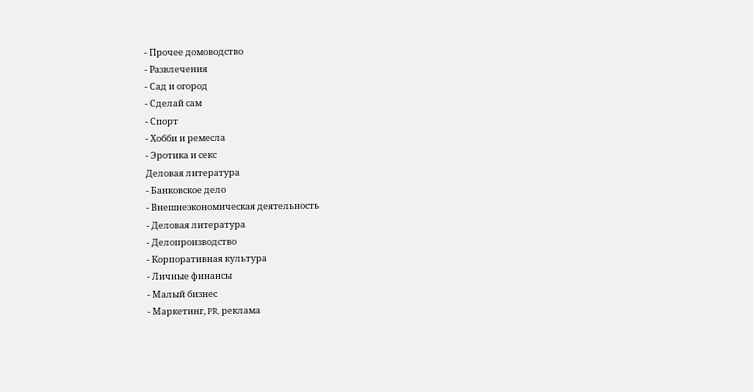- Прочее домоводство
- Развлечения
- Сад и огород
- Сделай сам
- Спорт
- Хобби и ремесла
- Эротика и секс
Деловая литература
- Банковское дело
- Внешнеэкономическая деятельность
- Деловая литература
- Делопроизводство
- Корпоративная культура
- Личные финансы
- Малый бизнес
- Маркетинг, PR, реклама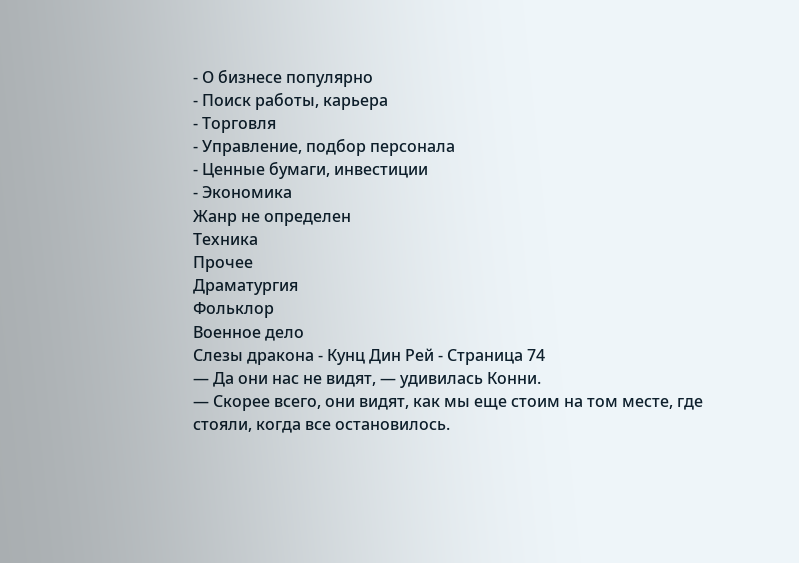- О бизнесе популярно
- Поиск работы, карьера
- Торговля
- Управление, подбор персонала
- Ценные бумаги, инвестиции
- Экономика
Жанр не определен
Техника
Прочее
Драматургия
Фольклор
Военное дело
Слезы дракона - Кунц Дин Рей - Страница 74
— Да они нас не видят, — удивилась Конни.
— Скорее всего, они видят, как мы еще стоим на том месте, где стояли, когда все остановилось.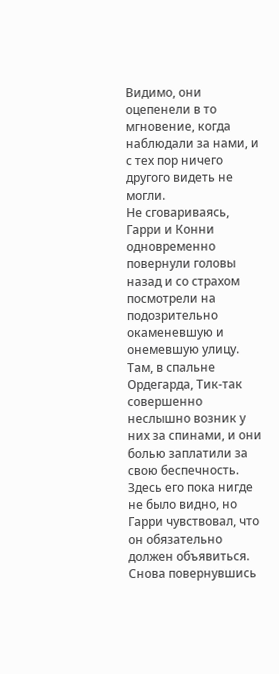Видимо, они оцепенели в то мгновение, когда наблюдали за нами, и с тех пор ничего другого видеть не могли.
Не сговариваясь, Гарри и Конни одновременно повернули головы назад и со страхом посмотрели на подозрительно окаменевшую и онемевшую улицу. Там, в спальне Ордегарда, Тик-так совершенно неслышно возник у них за спинами, и они болью заплатили за свою беспечность. Здесь его пока нигде не было видно, но Гарри чувствовал, что он обязательно должен объявиться.
Снова повернувшись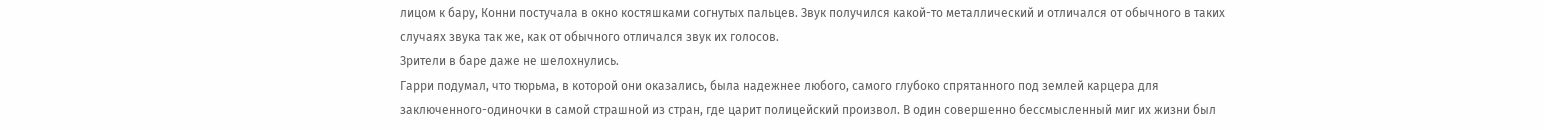лицом к бару, Конни постучала в окно костяшками согнутых пальцев. Звук получился какой-то металлический и отличался от обычного в таких случаях звука так же, как от обычного отличался звук их голосов.
Зрители в баре даже не шелохнулись.
Гарри подумал, что тюрьма, в которой они оказались, была надежнее любого, самого глубоко спрятанного под землей карцера для заключенного-одиночки в самой страшной из стран, где царит полицейский произвол. В один совершенно бессмысленный миг их жизни был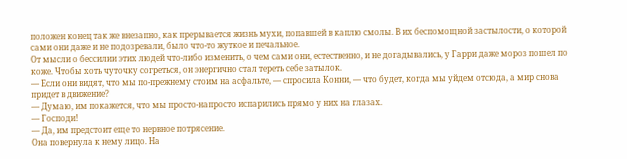положен конец так же внезапно, как прерывается жизнь мухи, попавшей в каплю смолы. В их беспомощной застылости, о которой сами они даже и не подозревали, было что-то жуткое и печальное.
От мысли о бессилии этих людей что-либо изменить, о чем сами они, естественно, и не догадывались, у Гарри даже мороз пошел по коже. Чтобы хоть чуточку согреться, он энергично стал тереть себе затылок.
— Если они видят, что мы по-прежнему стоим на асфальте, — спросила Конни, — что будет, когда мы уйдем отсюда, а мир снова придет в движение?
— Думаю, им покажется, что мы просто-напросто испарились прямо у них на глазах.
— Господи!
— Да, им предстоит еще то нервное потрясение.
Она повернула к нему лицо. На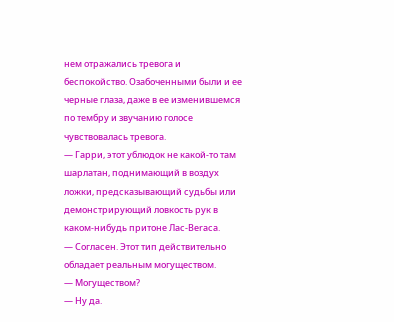нем отражались тревога и беспокойство. Озабоченными были и ее черные глаза, даже в ее изменившемся по тембру и звучанию голосе чувствовалась тревога.
— Гарри, этот ублюдок не какой-то там шарлатан, поднимающий в воздух ложки, предсказывающий судьбы или демонстрирующий ловкость рук в каком-нибудь притоне Лас-Веrаса.
— Согласен. Этот тип действительно обладает реальным могуществом.
— Могуществом?
— Ну да.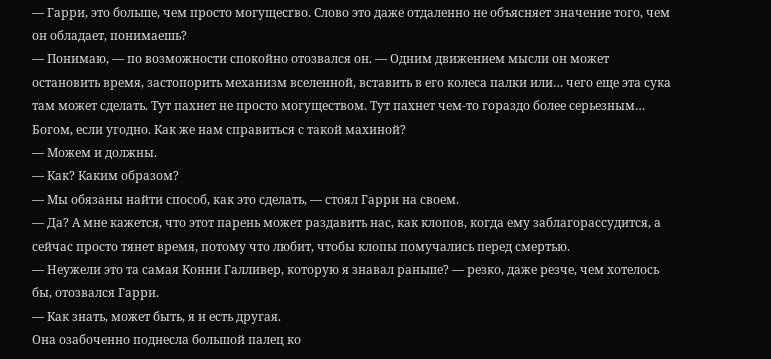— Гарри, это больше, чем просто могущесrво. Слово это даже отдаленно не объясняет значение того, чем он обладает, понимаешь?
— Понимаю, — по возможности спокойно отозвался он. — Одним движением мысли он может остановить время, застопорить механизм вселенной, вставить в его колеса палки или… чего еще эта сука там может сделать. Тут пахнет не просто могуществом. Тут пахнет чем-то гораздо более серьезным… Богом, если угодно. Как же нам справиться с такой махиной?
— Можем и должны.
— Как? Каким образом?
— Мы обязаны найти способ, как это сделать, — стоял Гарри на своем.
— Да? А мне кажется, что этот парень может раздавить нас, как клопов, когда ему заблагорассудится, а сейчас просто тянет время, потому что любит, чтобы клопы помучались перед смертью.
— Неужели это та самая Конни Галливер, которую я знавал раньше? — резко, даже резче, чем хотелось бы, отозвался Гарри.
— Как знать, может быть, я и есть другая.
Она озабоченно поднесла большой палец ко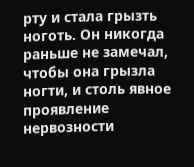рту и стала грызть ноготь. Он никогда раньше не замечал, чтобы она грызла ногти, и столь явное проявление нервозности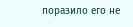поразило его не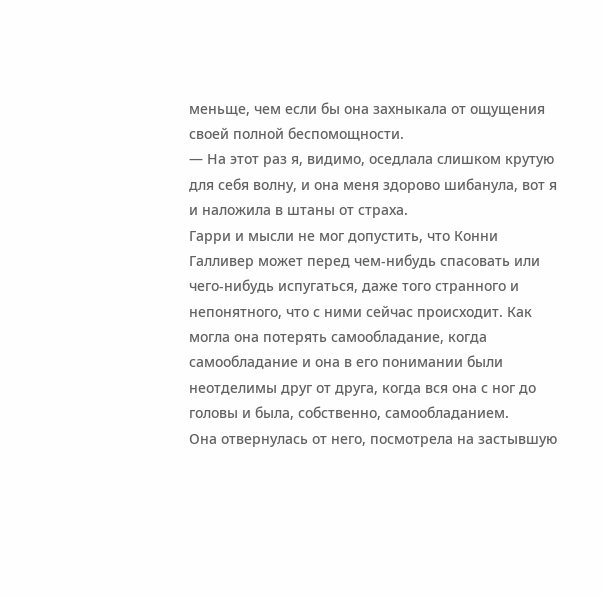меньще, чем если бы она захныкала от ощущения своей полной беспомощности.
— На этот раз я, видимо, оседлала слишком крутую для себя волну, и она меня здорово шибанула, вот я и наложила в штаны от страха.
Гарри и мысли не мог допустить, что Конни Галливер может перед чем-нибудь спасовать или чего-нибудь испугаться, даже того странного и непонятного, что с ними сейчас происходит. Как могла она потерять самообладание, когда самообладание и она в его понимании были неотделимы друг от друга, когда вся она с ног до головы и была, собственно, самообладанием.
Она отвернулась от него, посмотрела на застывшую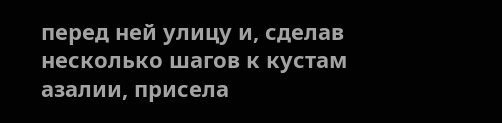перед ней улицу и, сделав несколько шагов к кустам азалии, присела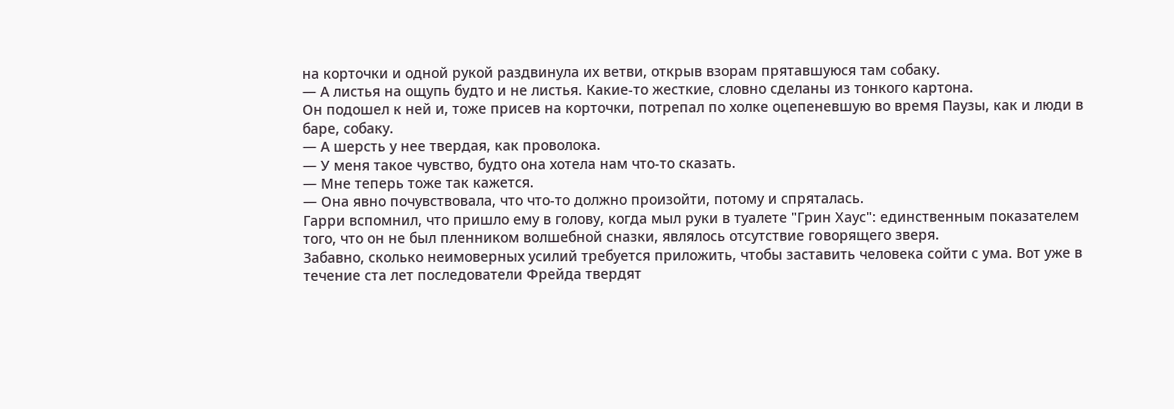на корточки и одной рукой раздвинула их ветви, открыв взорам прятавшуюся там собаку.
— А листья на ощупь будто и не листья. Какие-то жесткие, словно сделаны из тонкого картона.
Он подошел к ней и, тоже присев на корточки, потрепал по холке оцепеневшую во время Паузы, как и люди в баре, собаку.
— А шерсть у нее твердая, как проволока.
— У меня такое чувство, будто она хотела нам что-то сказать.
— Мне теперь тоже так кажется.
— Она явно почувствовала, что что-то должно произойти, потому и спряталась.
Гарри вспомнил, что пришло ему в голову, когда мыл руки в туалете "Грин Хаус": единственным показателем того, что он не был пленником волшебной сназки, являлось отсутствие гoворящего зверя.
Забавно, сколько неимоверных усилий требуется приложить, чтобы заставить человека сойти с ума. Вот уже в течение ста лет последователи Фрейда твердят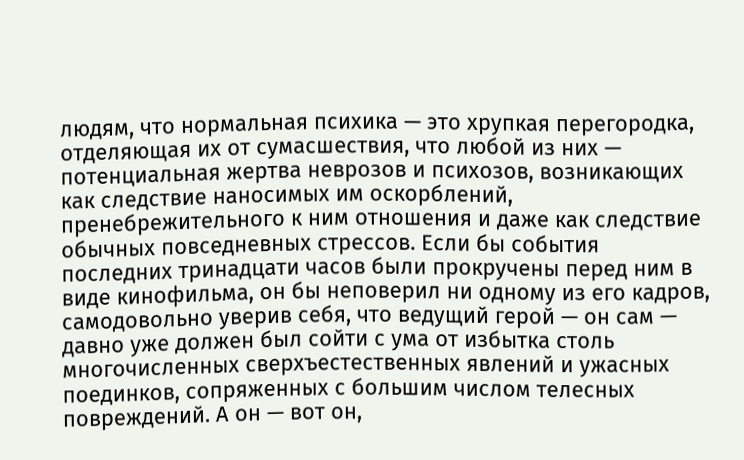людям, что нормальная психика — это хрупкая перегородка, отделяющая их от сумасшествия, что любой из них — потенциальная жертва неврозов и психозов, возникающих как следствие наносимых им оскорблений, пренебрежительного к ним отношения и даже как следствие обычных повседневных стрессов. Если бы события последних тринадцати часов были прокручены перед ним в виде кинофильма, он бы неповерил ни одному из его кадров, самодовольно уверив себя, что ведущий герой — он сам — давно уже должен был сойти с ума от избытка столь многочисленных сверхъестественных явлений и ужасных поединков, сопряженных с большим числом телесных повреждений. А он — вот он,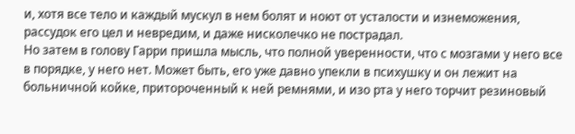и, хотя все тело и каждый мускул в нем болят и ноют от усталости и изнеможения, рассудок его цел и невредим, и даже нисколечко не пострадал.
Но затем в голову Гарри пришла мысль, что полной уверенности, что с мозгами у него все в порядке, у него нет. Может быть, его уже давно упекли в психушку и он лежит на больничной койке, притороченный к ней ремнями, и изо рта у него торчит резиновый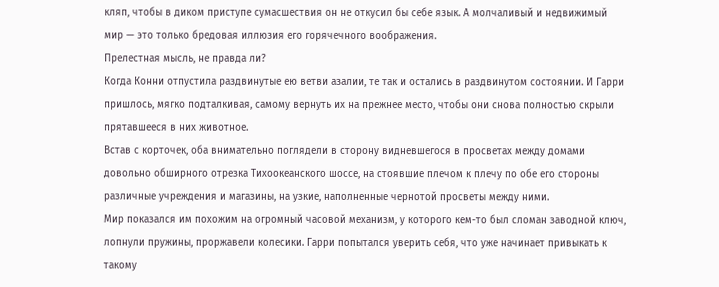кляп, чтобы в диком приступе сумасшествия он не откусил бы себе язык. А молчаливый и недвижимый мир — это только бредовая иллюзия его горячечного воображения.
Прелестная мысль, не правда ли?
Когда Конни отпустила раздвинутые ею ветви азалии, те так и остались в раздвинутом состоянии. И Гарри пришлось, мягко подталкивая, самому вернуть их на прежнее место, чтобы они снова полностью скрыли прятавшeеся в них животное.
Встав с корточек, оба внимательно поглядели в сторону видневшегося в просветах между домами довольно обширного отрезка Тихоокеанского шоссе, на стоявшие плечом к плечу по обе его стороны различные учреждения и магазины, на узкие, наполненные чернотой просветы между ними.
Мир показался им похожим на огромный часовой механизм, у которого кем-то был сломан заводной ключ, лопнули пружины, проржавели колесики. Гарри попытался уверить себя, что уже начинает привыкать к такому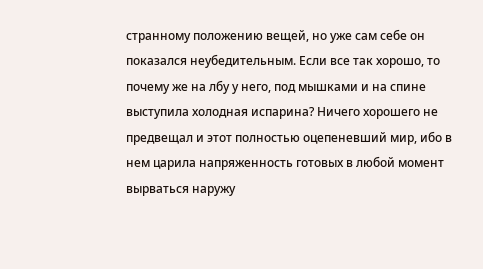странному положению вещей, но уже сам себе он показался неубедительным. Если все так хорошо, то почему же на лбу у него, под мышками и на спине выступила холодная испарина? Ничего хорошего не предвещал и этот полностью оцепеневший мир, ибо в нем царила напряженность готовых в любой момент вырваться наружу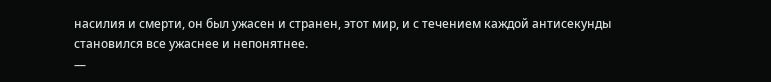насилия и смерти, он был ужасен и странен, этот мир, и с течением каждой антисекунды становился все ужаснее и непонятнее.
—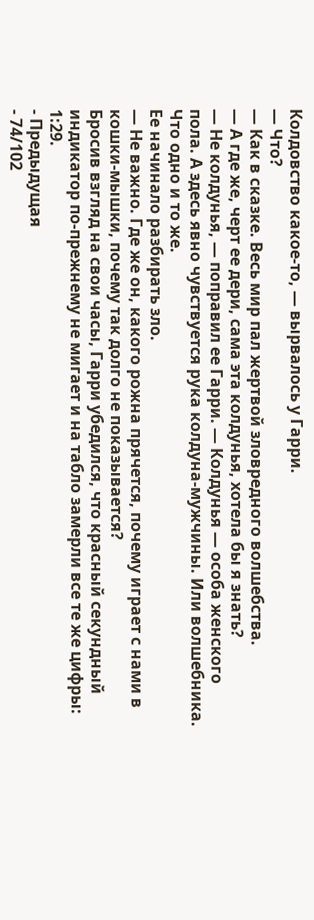Колдовство какое-то, — вырвалось у Гарри.
— Что?
— Как в сказке. Весь мир пал жертвой зловредного волшебства.
— А где же, черт ее дери, сама эта колдунья, хотела бы я знать?
— Не колдунья, — поправил ее Гарри. — Колдунья — особа женского пола. А здесь явно чувствуется рука колдуна-мужчины. Или волшебника. Что одно и то же.
Ее начинало разбирать зло.
— Не важно. Где же он, какого рожна прячется, почему играет с нами в кошки-мышки, почему так долго не показывается?
Бросив взгляд на свои часы, Гарри убедился, что красный секундный индикатор по-прежнему не мигает и на табло замерли все те же цифры: 1:29.
- Предыдущая
- 74/102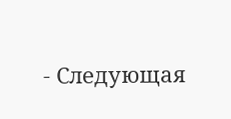- Следующая